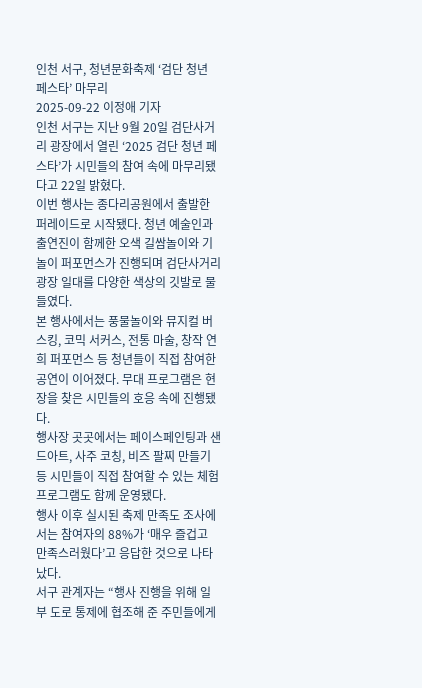인천 서구, 청년문화축제 ‘검단 청년 페스타’ 마무리
2025-09-22 이정애 기자
인천 서구는 지난 9월 20일 검단사거리 광장에서 열린 ‘2025 검단 청년 페스타’가 시민들의 참여 속에 마무리됐다고 22일 밝혔다.
이번 행사는 종다리공원에서 출발한 퍼레이드로 시작됐다. 청년 예술인과 출연진이 함께한 오색 길쌈놀이와 기놀이 퍼포먼스가 진행되며 검단사거리 광장 일대를 다양한 색상의 깃발로 물들였다.
본 행사에서는 풍물놀이와 뮤지컬 버스킹, 코믹 서커스, 전통 마술, 창작 연희 퍼포먼스 등 청년들이 직접 참여한 공연이 이어졌다. 무대 프로그램은 현장을 찾은 시민들의 호응 속에 진행됐다.
행사장 곳곳에서는 페이스페인팅과 샌드아트, 사주 코칭, 비즈 팔찌 만들기 등 시민들이 직접 참여할 수 있는 체험 프로그램도 함께 운영됐다.
행사 이후 실시된 축제 만족도 조사에서는 참여자의 88%가 ‘매우 즐겁고 만족스러웠다’고 응답한 것으로 나타났다.
서구 관계자는 “행사 진행을 위해 일부 도로 통제에 협조해 준 주민들에게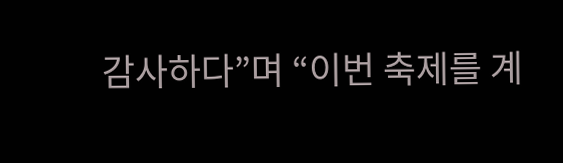감사하다”며 “이번 축제를 계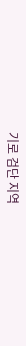기로 검단 지역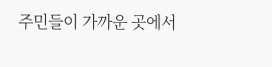주민들이 가까운 곳에서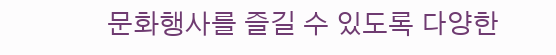문화행사를 즐길 수 있도록 다양한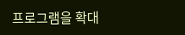프로그램을 확대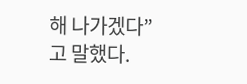해 나가겠다”고 말했다.